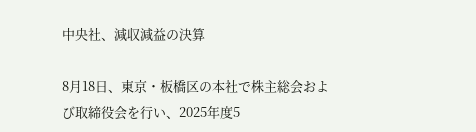中央社、減収減益の決算

8月18日、東京・板橋区の本社で株主総会および取締役会を行い、2025年度5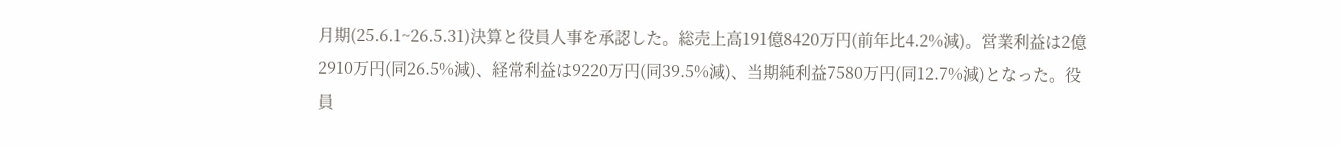月期(25.6.1~26.5.31)決算と役員人事を承認した。総売上高191億8420万円(前年比4.2%減)。営業利益は2億2910万円(同26.5%減)、経常利益は9220万円(同39.5%減)、当期純利益7580万円(同12.7%減)となった。役員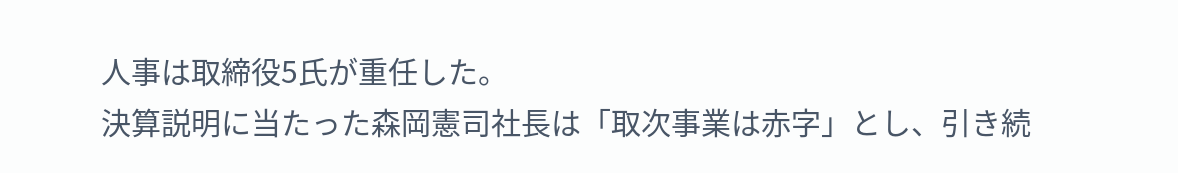人事は取締役5氏が重任した。
決算説明に当たった森岡憲司社長は「取次事業は赤字」とし、引き続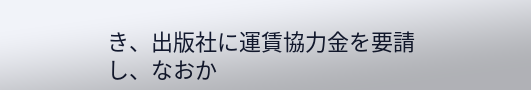き、出版社に運賃協力金を要請し、なおか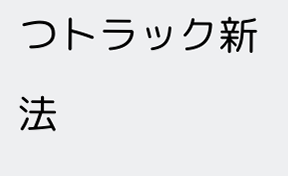つトラック新法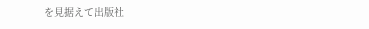を見据えて出版社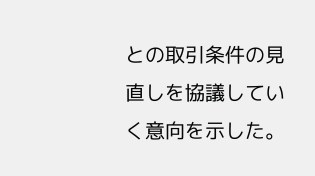との取引条件の見直しを協議していく意向を示した。